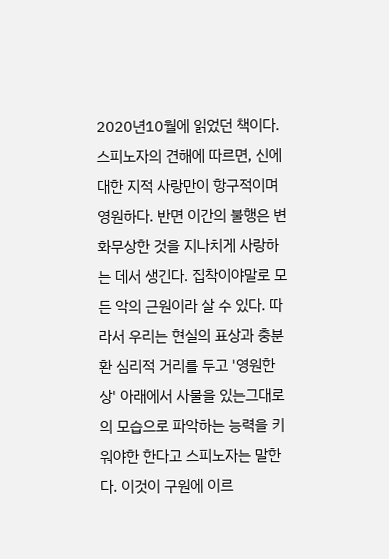2020년10월에 읽었던 책이다.
스피노자의 견해에 따르면, 신에 대한 지적 사랑만이 항구적이며 영원하다. 반면 이간의 불행은 변화무상한 것을 지나치게 사랑하는 데서 생긴다. 집착이야말로 모든 악의 근원이라 살 수 있다. 따라서 우리는 현실의 표상과 충분환 심리적 거리를 두고 '영원한 상' 아래에서 사물을 있는그대로의 모습으로 파악하는 능력을 키워야한 한다고 스피노자는 말한다. 이것이 구원에 이르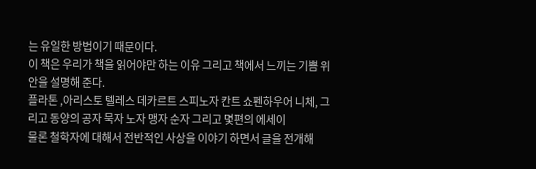는 유일한 방법이기 때문이다.
이 책은 우리가 책을 읽어야만 하는 이유 그리고 책에서 느끼는 기쁨 위안을 설명해 준다.
플라톤 ,아리스토 텔레스 데카르트 스피노자 칸트 쇼펜하우어 니체, 그리고 동양의 공자 묵자 노자 맹자 순자 그리고 몇편의 에세이
물론 철학자에 대해서 전반적인 사상을 이야기 하면서 글을 전개해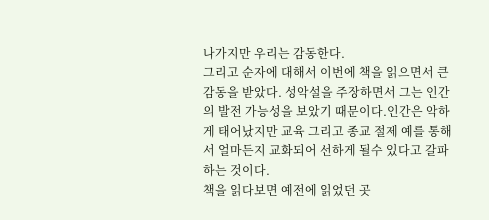나가지만 우리는 감동한다.
그리고 순자에 대해서 이번에 책을 읽으면서 큰 감동을 받았다. 성악설을 주장하면서 그는 인간의 발전 가능성을 보았기 때문이다.인간은 악하게 태어났지만 교육 그리고 종교 절제 예를 통해서 얼마든지 교화되어 선하게 될수 있다고 갈파하는 것이다.
책을 읽다보면 예전에 읽었던 곳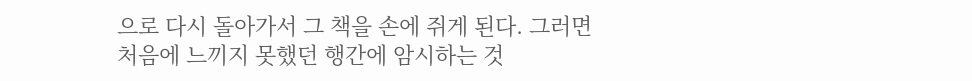으로 다시 돌아가서 그 책을 손에 쥐게 된다. 그러면 처음에 느끼지 못했던 행간에 암시하는 것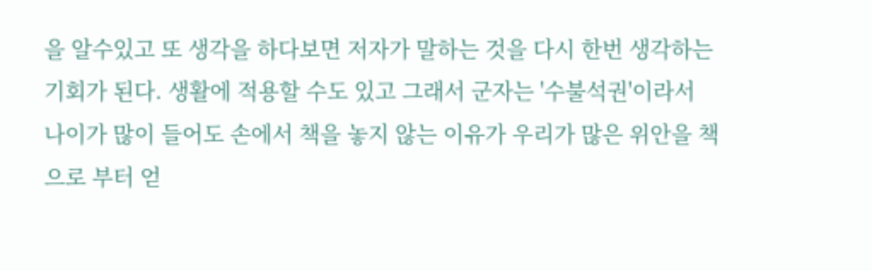을 알수있고 또 생각을 하다보면 저자가 말하는 것을 다시 한번 생각하는 기회가 된다. 생활에 적용할 수도 있고 그래서 군자는 '수불석권'이라서 나이가 많이 들어도 손에서 책을 놓지 않는 이유가 우리가 많은 위안을 책으로 부터 얻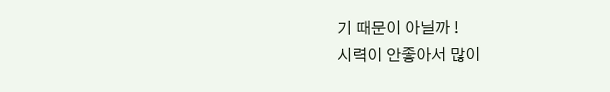기 때문이 아닐까 !
시력이 안좋아서 많이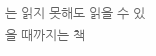는 읽지 못해도 읽을 수 있을 때까지는 책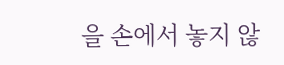을 손에서 놓지 않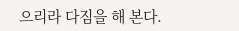으리라 다짐을 해 본다.